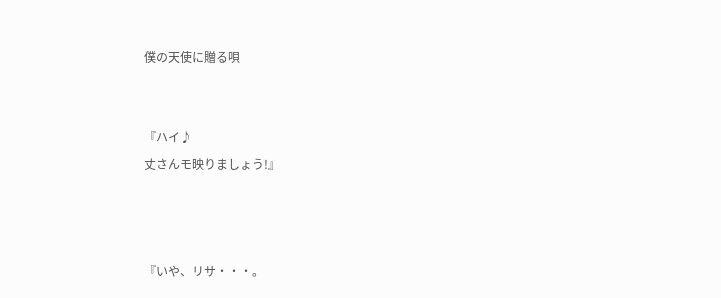僕の天使に贈る唄


『ハイ♪
丈さんモ映りましょう!』



『いや、リサ・・・。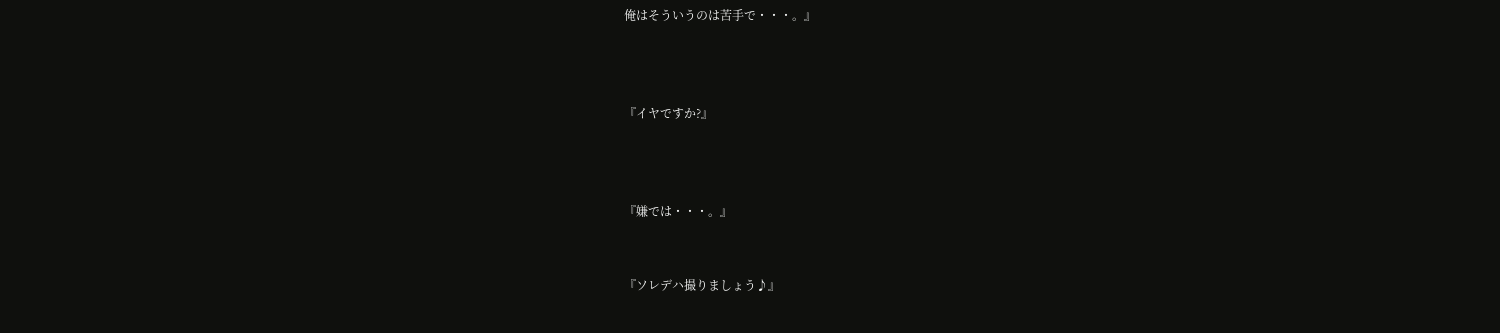俺はそういうのは苦手で・・・。』



『イヤですか?』



『嫌では・・・。』


『ソレデハ撮りましょう♪』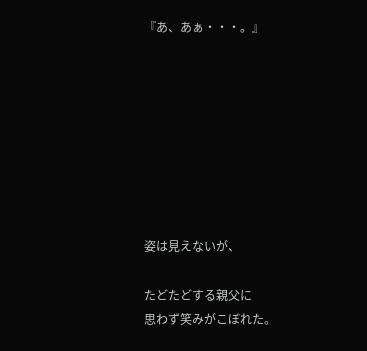『あ、あぁ・・・。』








姿は見えないが、

たどたどする親父に
思わず笑みがこぼれた。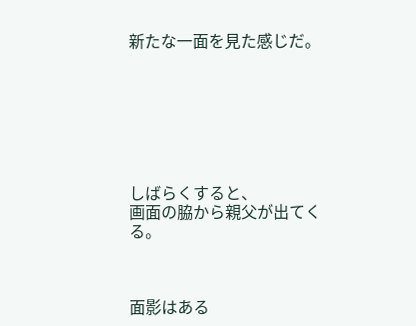新たな一面を見た感じだ。







しばらくすると、
画面の脇から親父が出てくる。



面影はある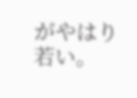がやはり若い。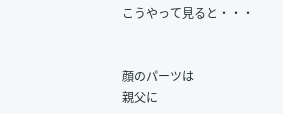こうやって見ると・・・


顔のパーツは
親父に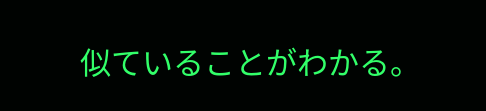似ていることがわかる。